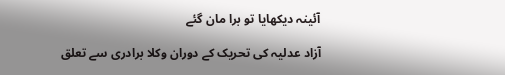آئینہ دیکھایا تو برا مان گئے

آزاد عدلیہ کی تحریک کے دوران وکلا برادری سے تعلق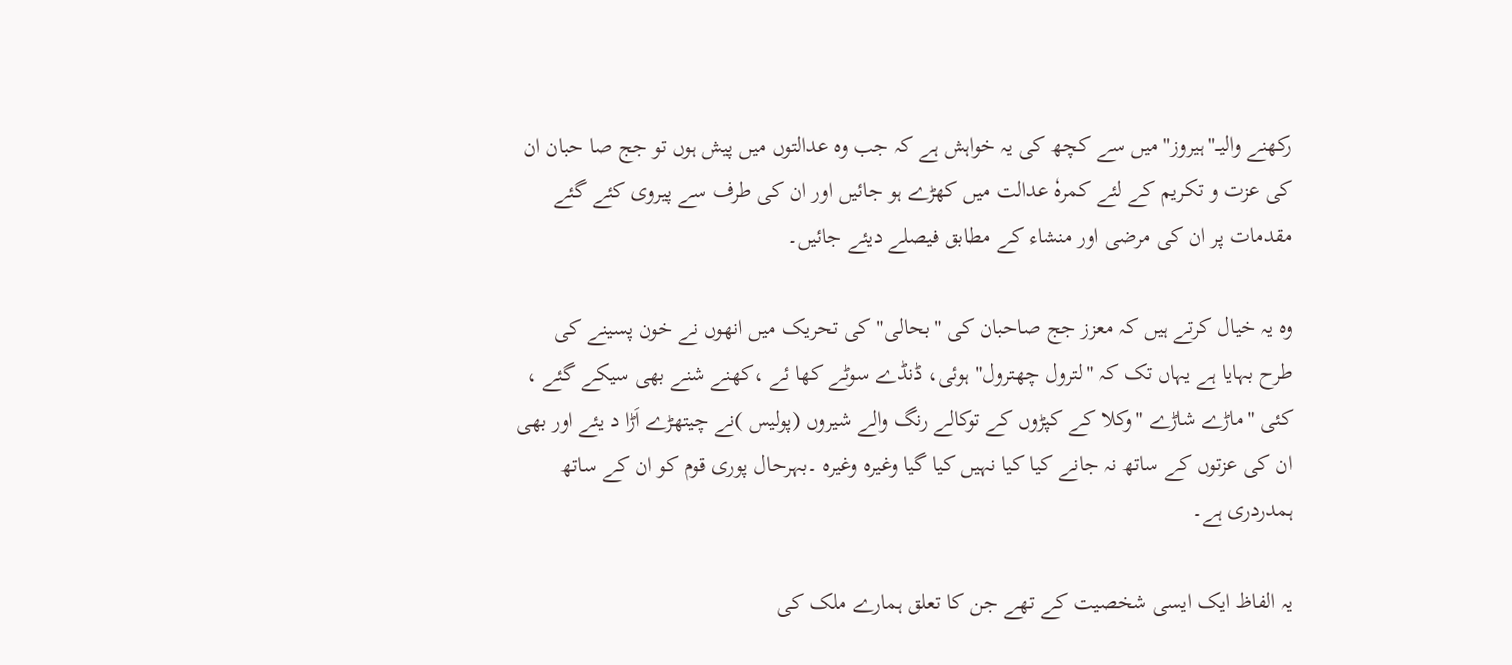رکھنے والیــ"ہیروز"میں سے کچھ کی یہ خواہش ہے کہ جب وہ عدالتوں میں پیش ہوں تو جج صا حبان ان کی عزت و تکریم کے لئے کمرہٗ عدالت میں کھڑے ہو جائیں اور ان کی طرف سے پیروی کئے گئے مقدمات پر ان کی مرضی اور منشاء کے مطابق فیصلے دیئے جائیں۔

وہ یہ خیال کرتے ہیں کہ معزز جج صاحبان کی "بحالی" کی تحریک میں انھوں نے خون پسینے کی طرح بہایا ہے یہاں تک کہ "لترول چھترول" ہوئی، ڈنڈے سوٹے کھا ئے ،کھنے شنے بھی سیکے گئے ، کئی "ماڑے شاڑے "وکلا کے کپڑوں کے توکالے رنگ والے شیروں (پولیس )نے چیتھڑے اَڑا د یئے اور بھی ان کی عزتوں کے ساتھ نہ جانے کیا کیا نہیں کیا گیا وغیرہ وغیرہ ۔بہرحال پوری قوم کو ان کے ساتھ ہمدردری ہے۔

یہ الفاظ ایک ایسی شخصیت کے تھے جن کا تعلق ہمارے ملک کی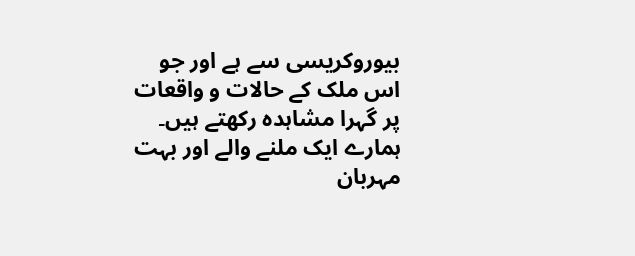بیوروکریسی سے ہے اور جو اس ملک کے حالات و واقعات پر گہرا مشاہدہ رکھتے ہیں۔ ہمارے ایک ملنے والے اور بہت مہربان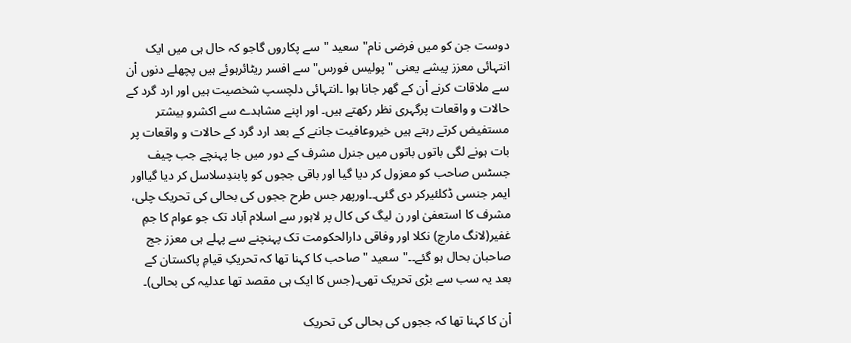دوست جن کو میں فرضی نام"سعید "سے پکاروں گاجو کہ حال ہی میں ایک انتہائی معزز پیشے یعنی "پولیس فورس" سے افسر ریٹائرہوئے ہیں پچھلے دنوں اْن سے ملاقات کرنے اْن کے گھر جانا ہوا ۔انتہائی دلچسپ شخصیت ہیں اور ارد گرد کے حالات و واقعات پرگہری نظر رکھتے ہیں۔ اور اپنے مشاہدے سے اکشرو بیشتر مستفیض کرتے رہتے ہیں خیروعافیت جاننے کے بعد ارد گرد کے حالات و واقعات پر بات ہونے لگی باتوں باتوں میں جنرل مشرف کے دور میں جا پہنچے جب چیف جسٹس صاحب کو معزول کر دیا گیا اور باقی ججوں کو پابندِسلاسل کر دیا گیااور ایمر جنسی ڈکلئیرکر دی گئی۔۔اورپھر جس طرح ججوں کی بحالی کی تحریک چلی، مشرف کا استعفیٰ اور ن لیگ کی کال پر لاہور سے اسلام آباد تک جو عوام کا جمِ غفیر(لانگ مارچ) نکلا اور وفاقی دارالحکومت تک پہنچنے سے پہلے ہی معزز جج صاحبان بحال ہو گئے۔۔"سعید "صاحب کا کہنا تھا کہ تحریکِ قیامِ پاکستان کے بعد یہ سب سے بڑی تحریک تھی۔(جس کا ایک ہی مقصد تھا عدلیہ کی بحالی)۔

اْن کا کہنا تھا کہ ججوں کی بحالی کی تحریک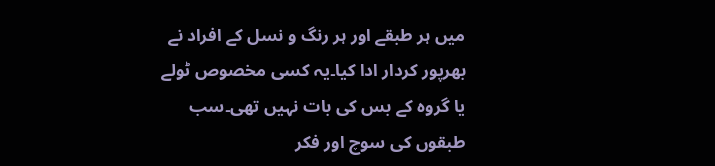میں ہر طبقے اور ہر رنگ و نسل کے افراد نے بھرپور کردار ادا کیا۔یہ کسی مخصوص ٹولے یا گروہ کے بس کی بات نہیں تھی۔سب طبقوں کی سوچ اور فکر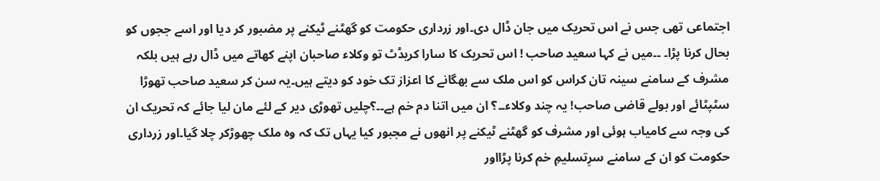اجتماعی تھی جس نے اس تحریک میں جان ڈال دی۔اور زرداری حکومت کو گھٹنے ٹیکنے پر مضبور کر دیا اور اسے ججوں کو بحال کرنا پڑا۔ ۔۔میں نے کہا سعید صاحب ! اس تحریک کا سارا کریڈٹ تو وکلاء صاحبان اپنے کھاتے میں ڈال رہے ہیں بلکہ مشرف کے سامنے سینہ تان کراس کو اس ملک سے بھگانے کا اعزاز تک خود کو دیتے ہیں۔یہ سن کر سعید صاحب تھوڑا سٹپٹائے اور بولے قاضی صاحب! یہ چند وکلاء۔۔؟ ان میں اتنا دم خم ہے۔۔؟چلیں تھوڑی دیر کے لئے مان لیا جائے کہ تحریک ان کی وجہ سے کامیاب ہوئی اور مشرف کو گھٹنے ٹیکنے پر انھوں نے مجبور کیا یہاں تک کہ وہ ملک چھوڑکر چلا گیا۔اور زرداری حکومت کو ان کے سامنے سرِتسلیمِ خم کرنا پڑااور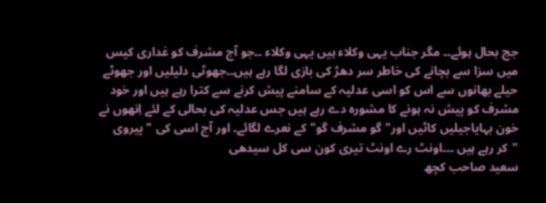جج بحال ہوئے۔۔ مگر جناب یہی وکلاء ہیں یہی وکلاء ۔۔جو آج مشرف کو غداری کیس میں سزا سے بچانے کی خاطر سر دھڑ کی بازی لگا رہے ہیں۔۔جھوٹی دلیلیں اور جھوٹے حیلے بھانوں سے اس کو اسی عدلیہ کے سامنے پیش کرنے سے کترا رہے ہیں اور خود مشرف کو پیش نہ ہونے کا مشورہ دے رہے ہیں جس عدلیہ کی بحالی کے لئے اِنھوں نے خون بہایاجیلیں کاٹیں اور" گو مشرف گو" کے نعرے لگائے۔ اور آج اسی کی "پیروی "کر رہے ہیں ۔۔۔اونٹ رے اونٹ تیری کون سی کل سیدھی
سعید صاحب کچھ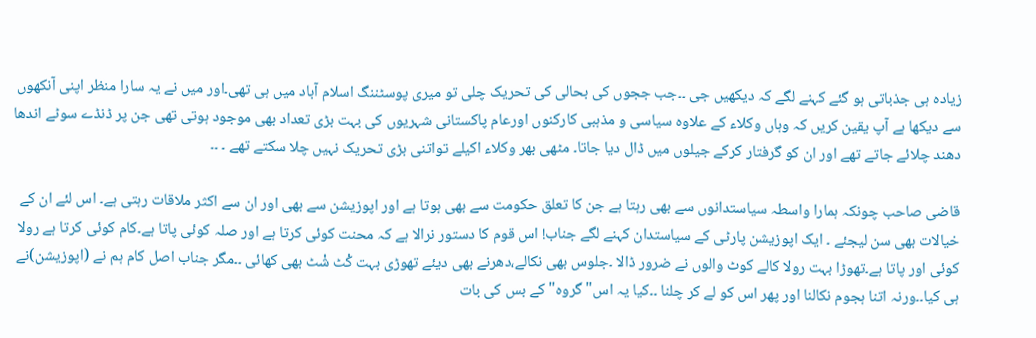زیادہ ہی جذباتی ہو گئے کہنے لگے کہ دیکھیں جی ۔۔جب ججوں کی بحالی کی تحریک چلی تو میری پوسٹننگ اسلام آباد میں ہی تھی۔اور میں نے یہ سارا منظر اپنی آنکھوں سے دیکھا ہے آپ یقین کریں کہ وہاں وکلاء کے علاوہ سیاسی و مذہبی کارکنوں اورعام پاکستانی شہریوں کی بہت بڑی تعداد بھی موجود ہوتی تھی جن پر ڈنڈے سوٹے اندھا دھند چلائے جاتے تھے اور ان کو گرفتار کرکے جیلوں میں ڈال دیا جاتا۔ مٹھی بھر وکلاء اکیلے تواتنی بڑی تحریک نہیں چلا سکتے تھے ۔ ۔۔

قاضی صاحب چونکہ ہمارا واسطہ سیاستدانوں سے بھی رہتا ہے جن کا تعلق حکومت سے بھی ہوتا ہے اور اپوزیشن سے بھی اور ان سے اکثر ملاقات رہتی ہے۔ اس لئے ان کے خیالات بھی سن لیجئے ۔ ایک اپوزیشن پارٹی کے سیاستدان کہنے لگے جناب! اس قوم کا دستور نرالا ہے کہ محنت کوئی کرتا ہے اور صلہ کوئی پاتا ہے۔کام کوئی کرتا ہے رولا کوئی اور پاتا ہے۔تھوڑا بہت رولا کالے کوٹ والوں نے ضرور ڈالا ۔جلوس بھی نکالے،دھرنے بھی دیئے تھوڑی بہت کْٹ شْٹ بھی کھائی ۔۔مگر جناب اصل کام ہم نے (اپوزیشن)نے ہی کیا۔۔ورنہ اتنا ہجوم نکالنا اور پھر اس کو لے کر چلنا ۔۔کیا یہ اس" گروہ" کے بس کی بات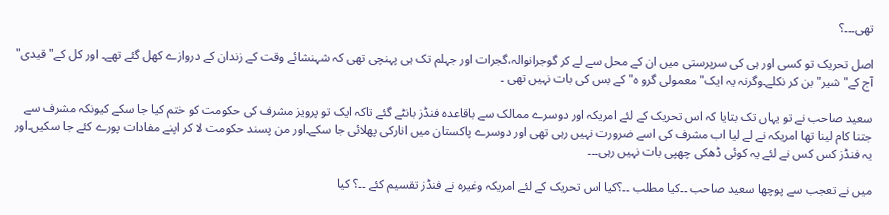تھی۔۔۔؟

اصل تحریک تو کسی اور ہی کی سرپرستی میں ان کے محل سے لے کر گوجرانوالہ،گجرات اور جہلم تک ہی پہنچی تھی کہ شہنشائے وقت کے زندان کے دروازے کھل گئے تھے۔ اور کل کے" قیدی" آج کے" شیر" بن کر نکلے۔وگرنہ یہ ایک" معمولی گرو ہ" کے بس کی بات نہیں تھی ۔

سعید صاحب نے تو یہاں تک بتایا کہ اس تحریک کے لئے امریکہ اور دوسرے ممالک سے باقاعدہ فنڈز بانٹے گئے تاکہ ایک تو پرویز مشرف کی حکومت کو ختم کیا جا سکے کیونکہ مشرف سے جتنا کام لینا تھا امریکہ نے لے لیا اب مشرف کی اسے ضرورت نہیں رہی تھی اور دوسرے پاکستان میں انارکی پھلائی جا سکے۔اور من پسند حکومت لا کر اپنے مفادات پورے کئے جا سکیں۔اور یہ فنڈز کس کس نے لئے یہ کوئی ڈھکی چھپی بات نہیں رہی۔۔۔

میں نے تعجب سے پوچھا سعید صاحب ۔۔کیا مطلب ۔۔؟کیا اس تحریک کے لئے امریکہ وغیرہ نے فنڈز تقسیم کئے ۔۔؟ کیا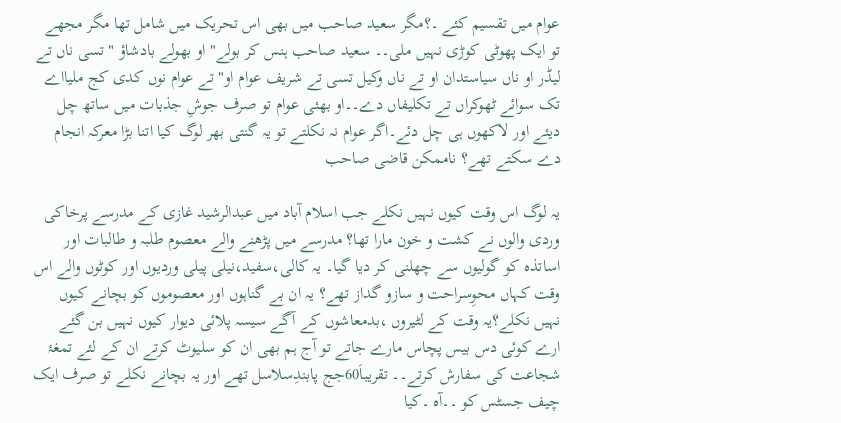عوام میں تقسیم کئے ۔؟مگر سعید صاحب میں بھی اس تحریک میں شامل تھا مگر مجھے تو ایک پھوٹی کوڑی نہیں ملی۔۔ سعید صاحب ہنس کر بولے" او بھولے بادشاؤ "تسی ناں تے لیڈر او ناں سیاستدان او تے ناں وکیل تسی تے شریف عوام او" تے عوام نوں کدی کج ملیااے تک سوائے ٹھوکراں تے تکلیفاں دے۔۔او بھئی عوام تو صرف جوشِ جذبات میں ساتھ چل دیئے اور لاکھوں ہی چل دئے۔اگر عوام نہ نکلتے تو یہ گنتی بھر لوگ کیا اتنا بڑا معرکہ انجام دے سکتے تھے؟ ناممکن قاضی صاحب

یہ لوگ اس وقت کیوں نہیں نکلے جب اسلام آباد میں عبدالرشید غازی کے مدرسے پرخاکی وردی والوں نے کشت و خون مارا تھا؟ مدرسے میں پڑھنے والے معصوم طلبہ و طالبات اور اساتذہ کو گولیوں سے چھلنی کر دیا گیا۔ یہ کالی،سفید،نیلی پیلی وردیوں اور کوٹوں والے اس وقت کہاں محوِسراحت و سازو گداز تھے؟ یہ ان بے گناہوں اور معصوموں کو بچانے کیوں نہیں نکلے؟یہ وقت کے لٹیروں ،بدمعاشوں کے آگے سیسہ پلائی دیوار کیوں نہیں بن گئے ارے کوئی دس بیس پچاس مارے جاتے تو آج ہم بھی ان کو سلیوٹ کرتے ان کے لئے تمغۂ شجاعت کی سفارش کرتے۔۔ تقریباَ60جج پابندِسلاسل تھے اور یہ بچانے نکلے تو صرف ایک چیف جسٹس کو ۔۔آہ ۔کیا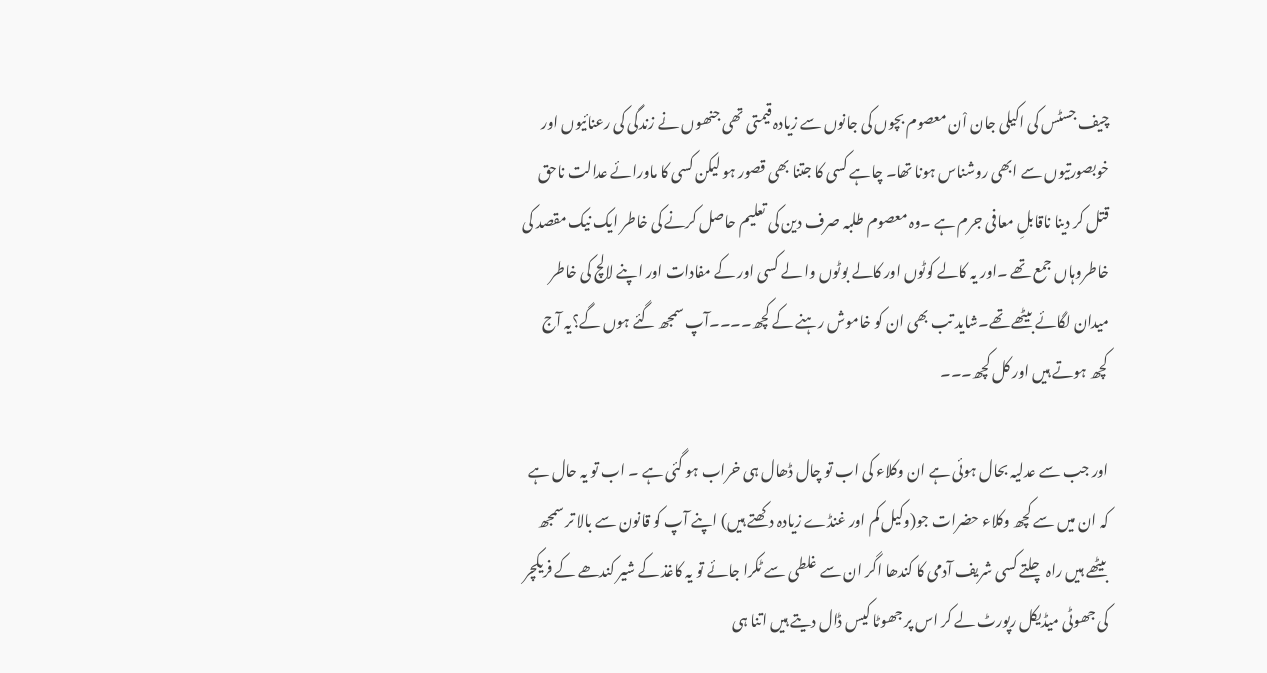چیف جسٹس کی اکیلی جان اْن معصوم بچوں کی جانوں سے زیادہ قیمتی تھی جنھوں نے زندگی کی رعنائیوں اور خوبصورتیوں سے ابھی روشناس ہونا تھا۔ چاہے کسی کا جتنا بھی قصور ہو لیکن کسی کا ماورائے عدالت ناحق قتل کر دینا ناقابلِ معافی جرم ہے ۔وہ معصوم طلبہ صرف دین کی تعلیم حاصل کرنے کی خاطر ایک نیک مقصد کی خاطروہاں جمع تھے ۔اور یہ کالے کوٹوں اور کالے بوٹوں وا لے کسی اور کے مفادات اور اپنے لالچ کی خاطر میدان لگائے بیٹھے تھے۔شاید تب بھی ان کو خاموش رہنے کے کچھ۔۔۔۔آپ سمجھ گئے ہوں گے؟یہ آج کچھ ہوتے ہیں اور کل کچھ۔۔۔

اور جب سے عدلیہ بحال ہوئی ہے ان وکلاء کی اب تو چال ڈھال ہی خراب ہو گئی ہے ۔ اب تو یہ حال ہے کہ ان میں سے کچھ وکلاء حضرات جو(وکیل کم اور غنڈے زیادہ دکھتے ہیں) اپنے آپ کو قانون سے بالا تر سمجھ بیٹھے ہیں راہ چلتے کسی شریف آدمی کا کندھا اگر ان سے غلطی سے ٹکرا جائے تو یہ کاغذ کے شیر کندھے کے فریکچر کی جھوٹی میڈیکل رپورٹ لے کر اس پر جھوٹا کیس ڈال دیتے ہیں اتنا ہی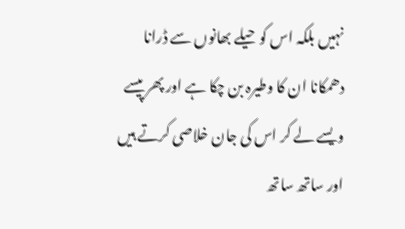نہیں بلکہ اس کو حیلے بھانوں سے ڈرانا دھمکانا ان کا وطیرہ بن چکا ہے اور پھر پیسے ویسے لے کر اس کی جان خلاصی کرتے ہیں اور ساتھ ساتھ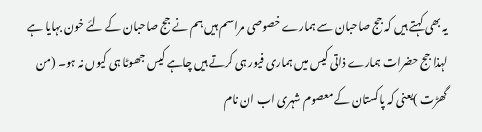یہ بھی کہتے ہیں کہ جج صاحبان سے ہمارے خصوصی مراسم ہیں ہم نے جج صاحبان کے لئے خون بہایا ہے لہذا جج حضرات ہمارے ذاتی کیس میں ہماری فیور ہی کرتے ہیں چاہے کیس جھوٹا ہی کیوں نہ ہو۔ (من گھڑت )یعنی کہ پاکستان کے معصوم شہری اب ان نام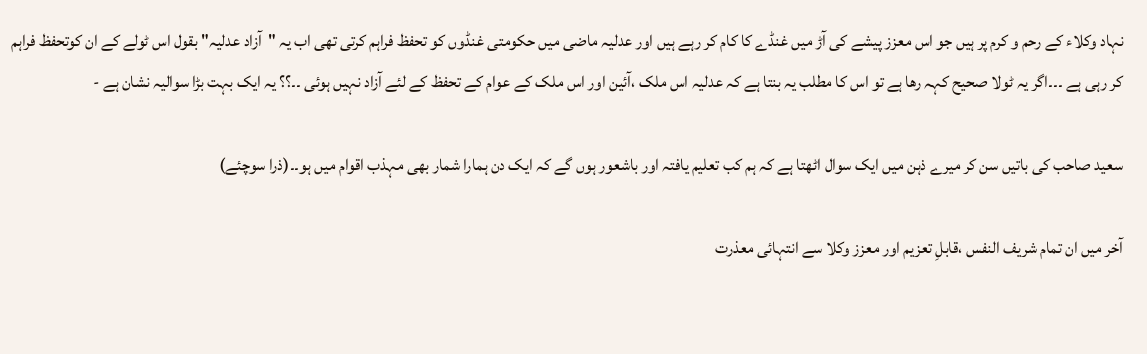نہاد وکلاء کے رحم و کرم پر ہیں جو اس معزز پیشے کی آڑ میں غنڈے کا کام کر رہے ہیں اور عدلیہ ماضی میں حکومتی غنڈوں کو تحفظ فراہم کرتی تھی اب یہ "آزاد عدلیہ" بقول اس ٹولے کے ان کوتحفظ فراہم کر رہی ہے ۔۔۔اگر یہ ٹولا صحیح کہہ رھا ہے تو اس کا مطلب یہ بنتا ہے کہ عدلیہ اس ملک ،آئین اور اس ملک کے عوام کے تحفظ کے لئے آزاد نہیں ہوئی ۔۔؟؟ یہ ایک بہت بڑا سوالیہ نشان ہے -

سعید صاحب کی باتیں سن کر میرے ذہن میں ایک سوال اٹھتا ہے کہ ہم کب تعلیم یافتہ اور باشعور ہوں گے کہ ایک دن ہمارا شمار بھی مہذب اقوام میں ہو۔۔(ذرا سوچئے)

آخر میں ان تمام شریف النفس ،قابلِ تعزیم اور معزز وکلا سے انتہائی معذرت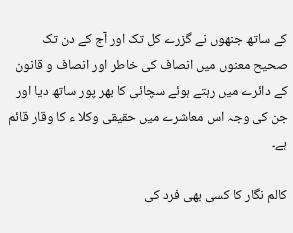کے ساتھ جنھوں نے گزرے کل تک اور آج کے دن تک صحیح معنوں میں انصاف کی خاطر اور انصاف و قانون کے دائرے میں رہتے ہوئے سچائی کا بھر پور ساتھ دیا اور جن کی وجہ اس معاشرے میں حقیقی وکلا ء کا وقار قائم ہے۔

کالم نگار کا کسی بھی فرد کی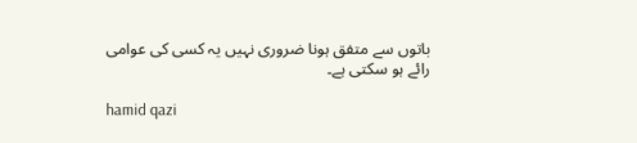باتوں سے متفق ہونا ضروری نہیں یہ کسی کی عوامی رائے ہو سکتی ہے۔

hamid qazi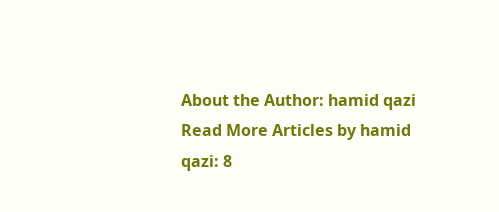About the Author: hamid qazi Read More Articles by hamid qazi: 8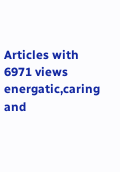Articles with 6971 views energatic,caring and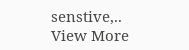senstive,.. View More